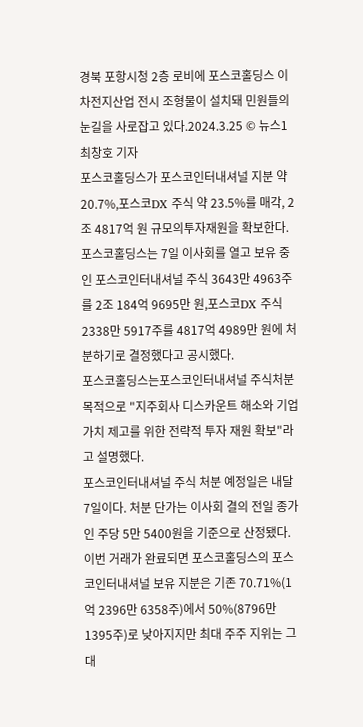경북 포항시청 2층 로비에 포스코홀딩스 이차전지산업 전시 조형물이 설치돼 민원들의 눈길을 사로잡고 있다.2024.3.25 © 뉴스1 최창호 기자
포스코홀딩스가 포스코인터내셔널 지분 약 20.7%,포스코DX 주식 약 23.5%를 매각, 2조 4817억 원 규모의투자재원을 확보한다.
포스코홀딩스는 7일 이사회를 열고 보유 중인 포스코인터내셔널 주식 3643만 4963주를 2조 184억 9695만 원,포스코DX 주식 2338만 5917주를 4817억 4989만 원에 처분하기로 결정했다고 공시했다.
포스코홀딩스는포스코인터내셔널 주식처분 목적으로 "지주회사 디스카운트 해소와 기업가치 제고를 위한 전략적 투자 재원 확보"라고 설명했다.
포스코인터내셔널 주식 처분 예정일은 내달 7일이다. 처분 단가는 이사회 결의 전일 종가인 주당 5만 5400원을 기준으로 산정됐다.
이번 거래가 완료되면 포스코홀딩스의 포스코인터내셔널 보유 지분은 기존 70.71%(1억 2396만 6358주)에서 50%(8796만 1395주)로 낮아지지만 최대 주주 지위는 그대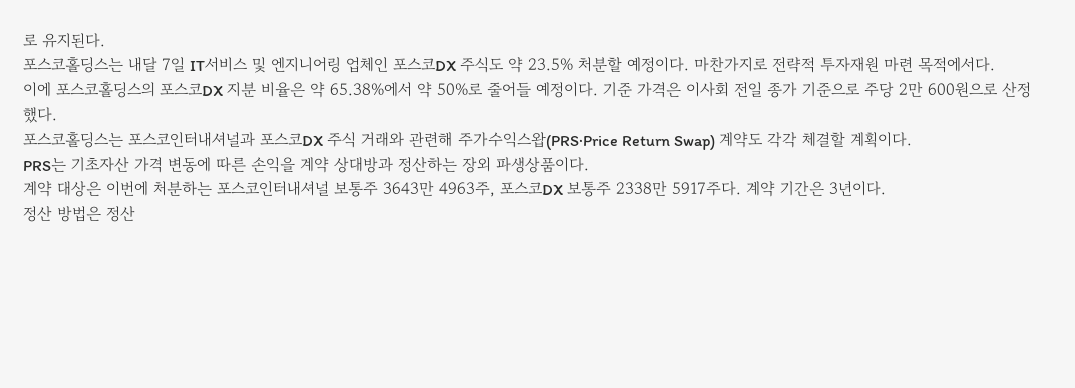로 유지된다.
포스코홀딩스는 내달 7일 IT서비스 및 엔지니어링 업체인 포스코DX 주식도 약 23.5% 처분할 예정이다. 마찬가지로 전략적 투자재원 마련 목적에서다.
이에 포스코홀딩스의 포스코DX 지분 비율은 약 65.38%에서 약 50%로 줄어들 예정이다. 기준 가격은 이사회 전일 종가 기준으로 주당 2만 600원으로 산정했다.
포스코홀딩스는 포스코인터내셔널과 포스코DX 주식 거래와 관련해 주가수익스왑(PRS·Price Return Swap) 계약도 각각 체결할 계획이다.
PRS는 기초자산 가격 변동에 따른 손익을 계약 상대방과 정산하는 장외 파생상품이다.
계약 대상은 이번에 처분하는 포스코인터내셔널 보통주 3643만 4963주, 포스코DX 보통주 2338만 5917주다. 계약 기간은 3년이다.
정산 방법은 정산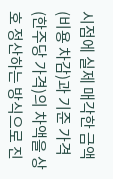시점에 실제 매각한 금액(비용 차감)과 기준 가격(한주당 가격)의 차액을 상호 정산하는 방식으로 진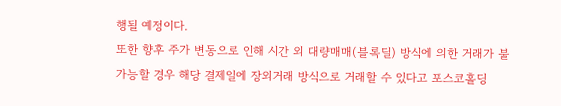행될 예정이다.
또한 향후 주가 변동으로 인해 시간 외 대량매매(블록딜) 방식에 의한 거래가 불가능할 경우 해당 결제일에 장외거래 방식으로 거래할 수 있다고 포스코홀딩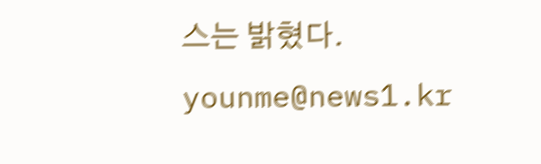스는 밝혔다.
younme@news1.kr